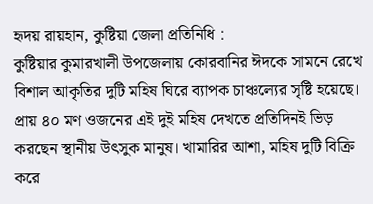হৃদয় রায়হান, কুষ্টিয়া জেলা প্রতিনিধি :
কুষ্টিয়ার কুমারখালী উপজেলায় কোরবানির ঈদকে সামনে রেখে বিশাল আকৃতির দুটি মহিষ ঘিরে ব্যাপক চাঞ্চল্যের সৃষ্টি হয়েছে। প্রায় ৪০ মণ ওজনের এই দুই মহিষ দেখতে প্রতিদিনই ভিড় করছেন স্থানীয় উৎসুক মানুষ। খামারির আশা, মহিষ দুটি বিক্রি করে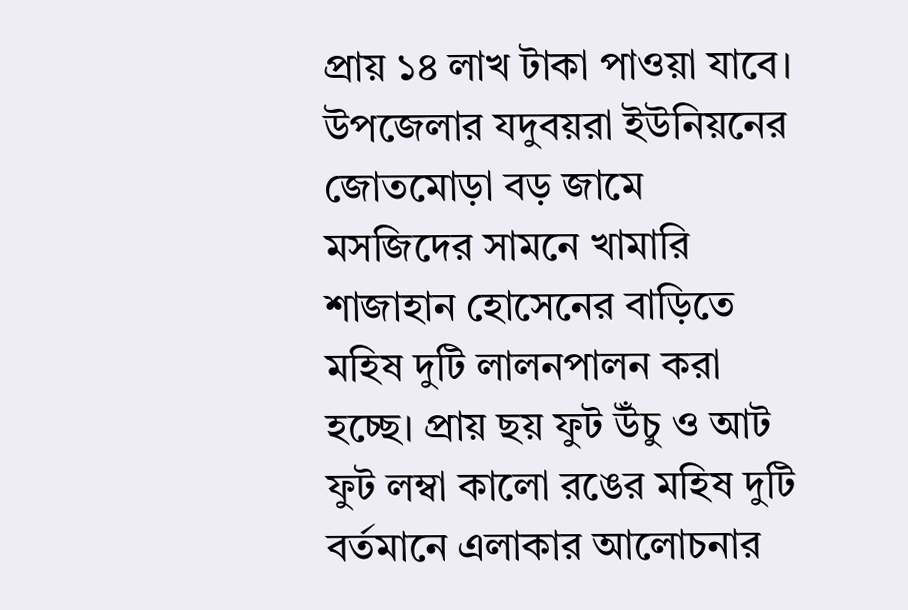প্রায় ১৪ লাখ টাকা পাওয়া যাবে।
উপজেলার যদুবয়রা ইউনিয়নের জোতমোড়া বড় জামে মসজিদের সামনে খামারি শাজাহান হোসেনের বাড়িতে মহিষ দুটি লালনপালন করা হচ্ছে। প্রায় ছয় ফুট উঁচু ও আট ফুট লম্বা কালো রঙের মহিষ দুটি বর্তমানে এলাকার আলোচনার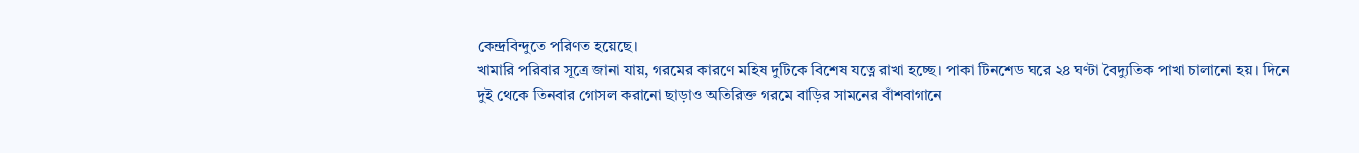কেন্দ্রবিন্দুতে পরিণত হয়েছে।
খামারি পরিবার সূত্রে জানা যায়, গরমের কারণে মহিষ দুটিকে বিশেষ যত্নে রাখা হচ্ছে। পাকা টিনশেড ঘরে ২৪ ঘণ্টা বৈদ্যুতিক পাখা চালানো হয়। দিনে দুই থেকে তিনবার গোসল করানো ছাড়াও অতিরিক্ত গরমে বাড়ির সামনের বাঁশবাগানে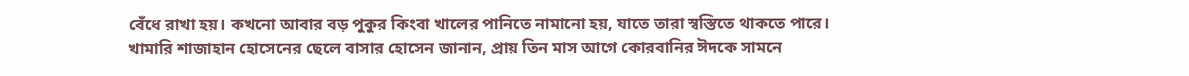বেঁধে রাখা হয়। কখনো আবার বড় পুকুর কিংবা খালের পানিতে নামানো হয়, যাতে তারা স্বস্তিতে থাকতে পারে।
খামারি শাজাহান হোসেনের ছেলে বাসার হোসেন জানান, প্রায় তিন মাস আগে কোরবানির ঈদকে সামনে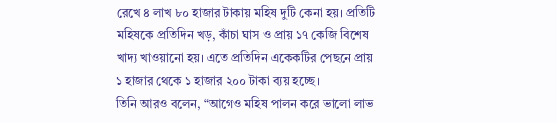রেখে ৪ লাখ ৮০ হাজার টাকায় মহিষ দুটি কেনা হয়। প্রতিটি মহিষকে প্রতিদিন খড়, কাঁচা ঘাস ও প্রায় ১৭ কেজি বিশেষ খাদ্য খাওয়ানো হয়। এতে প্রতিদিন একেকটির পেছনে প্রায় ১ হাজার থেকে ১ হাজার ২০০ টাকা ব্যয় হচ্ছে।
তিনি আরও বলেন, “আগেও মহিষ পালন করে ভালো লাভ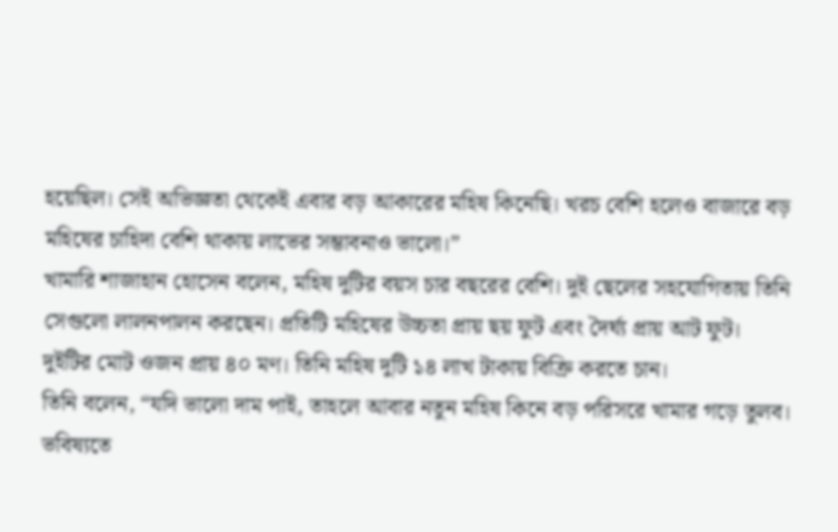হয়েছিল। সেই অভিজ্ঞতা থেকেই এবার বড় আকারের মহিষ কিনেছি। খরচ বেশি হলেও বাজারে বড় মহিষের চাহিদা বেশি থাকায় লাভের সম্ভাবনাও ভালো।”
খামারি শাজাহান হোসেন বলেন, মহিষ দুটির বয়স চার বছরের বেশি। দুই ছেলের সহযোগিতায় তিনি সেগুলো লালনপালন করছেন। প্রতিটি মহিষের উচ্চতা প্রায় ছয় ফুট এবং দৈর্ঘ্য প্রায় আট ফুট। দুইটির মোট ওজন প্রায় ৪০ মণ। তিনি মহিষ দুটি ১৪ লাখ টাকায় বিক্রি করতে চান।
তিনি বলেন, “যদি ভালো দাম পাই, তাহলে আবার নতুন মহিষ কিনে বড় পরিসরে খামার গড়ে তুলব। ভবিষ্যতে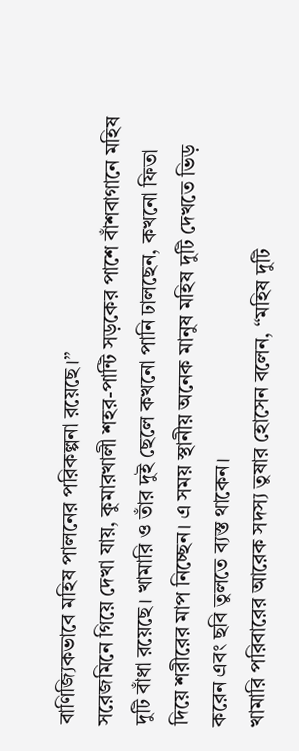বাণিজ্যিকভাবে মহিষ পালনের পরিকল্পনা রয়েছে।”
সরেজমিনে গিয়ে দেখা যায়, কুমারখালী শহর-পান্টি সড়কের পাশে বাঁশবাগানে মহিষ দুটি বাঁধা রয়েছে। খামারি ও তাঁর দুই ছেলে কখনো পানি ঢালছেন, কখনো ফিতা দিয়ে শরীরের মাপ নিচ্ছেন। এ সময় স্থানীয় অনেক মানুষ মহিষ দুটি দেখতে ভিড় করেন এবং ছবি তুলতে ব্যস্ত থাকেন।
খামারি পরিবারের আরেক সদস্য তুষার হোসেন বলেন, “মহিষ দুটি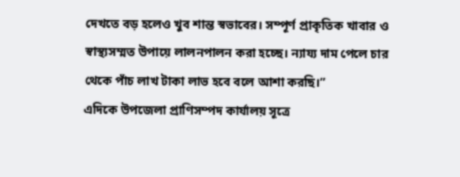দেখতে বড় হলেও খুব শান্ত স্বভাবের। সম্পূর্ণ প্রাকৃতিক খাবার ও স্বাস্থ্যসম্মত উপায়ে লালনপালন করা হচ্ছে। ন্যায্য দাম পেলে চার থেকে পাঁচ লাখ টাকা লাভ হবে বলে আশা করছি।”
এদিকে উপজেলা প্রাণিসম্পদ কার্যালয় সূত্রে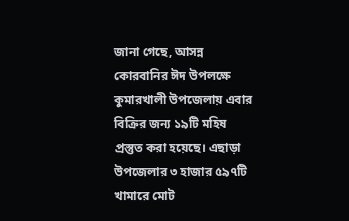জানা গেছে, আসন্ন কোরবানির ঈদ উপলক্ষে কুমারখালী উপজেলায় এবার বিক্রির জন্য ১৯টি মহিষ প্রস্তুত করা হয়েছে। এছাড়া উপজেলার ৩ হাজার ৫৯৭টি খামারে মোট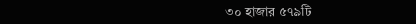৩০ হাজার ৫৭৯টি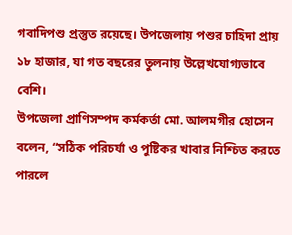গবাদিপশু প্রস্তুত রয়েছে। উপজেলায় পশুর চাহিদা প্রায় ১৮ হাজার, যা গত বছরের তুলনায় উল্লেখযোগ্যভাবে বেশি।
উপজেলা প্রাণিসম্পদ কর্মকর্তা মো. আলমগীর হোসেন বলেন, “সঠিক পরিচর্যা ও পুষ্টিকর খাবার নিশ্চিত করতে পারলে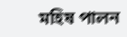মহিষ পালন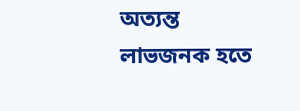অত্যন্ত লাভজনক হতে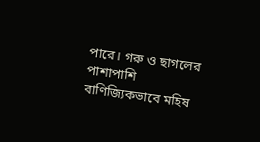পারে। গরু ও ছাগলের পাশাপাশি বাণিজ্যিকভাবে মহিষ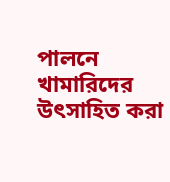পালনে খামারিদের উৎসাহিত করা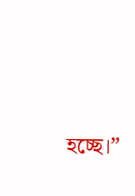হচ্ছে।”